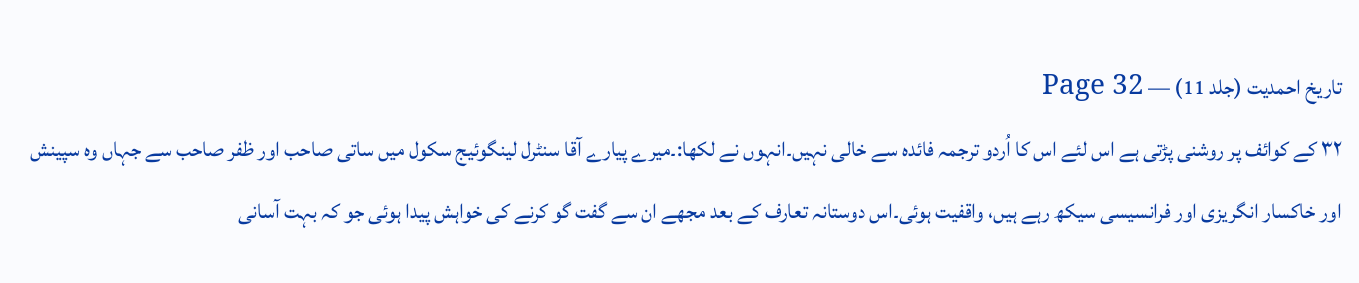تاریخ احمدیت (جلد 11) — Page 32
۳۲ کے کوائف پر روشنی پڑتی ہے اس لئے اس کا اُردو ترجمہ فائدہ سے خالی نہیں۔انہوں نے لکھا:۔میرے پیارے آقا سنٹرل لینگوئیج سکول میں ساتی صاحب اور ظفر صاحب سے جہاں وہ سپینش اور خاکسار انگریزی اور فرانسیسی سیکھ رہے ہیں، واقفیت ہوئی۔اس دوستانہ تعارف کے بعد مجھے ان سے گفت گو کرنے کی خواہش پیدا ہوئی جو کہ بہت آسانی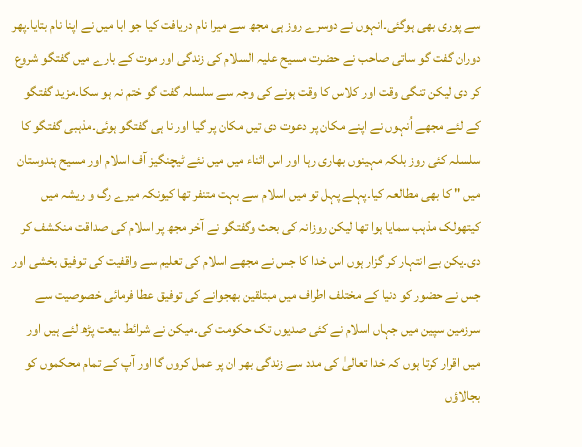سے پوری بھی ہوگئی۔انہوں نے دوسرے روز ہی مجھ سے میرا نام دریافت کیا جو ابا میں نے اپنا نام بتایا۔پھر دوران گفت گو ساتی صاحب نے حضرت مسیح علیہ السلام کی زندگی اور موت کے بارے میں گفتگو شروع کر دی لیکن تنگی وقت اور کلاس کا وقت ہونے کی وجہ سے سلسلہ گفت گو ختم نہ ہو سکا۔مزید گفتگو کے لئے مجھے اُنہوں نے اپنے مکان پر دعوت دی تیں مکان پر گیا اور نا ہی گفتگو ہوئی۔مذہبی گفتگو کا سلسلہ کئی روز بلکہ مہینوں بھاری رہا اور اس اثناء میں میں نئے ٹیچنگیز آف اسلام اور مسیح ہندوستان میں " کا بھی مطالعہ کیا۔پہلے پہل تو میں اسلام سے بہت متنفر تھا کیونکہ میرے رگ و ریشہ میں کیتھولک مذہب سمایا ہوا تھا لیکن روزانہ کی بحث وگفتگو نے آخر مجھ پر اسلام کی صداقت منکشف کر دی۔یکن بے انتہار کر گزار ہوں اس خدا کا جس نے مجھے اسلام کی تعلیم سے واقفیت کی توفیق بخشی اور جس نے حضور کو دنیا کے مختلف اطراف میں مبتلقین بھجوانے کی توفیق عطا فرمائی خصوصیت سے سرزمین سپین میں جہاں اسلام نے کئی صدیوں تک حکومت کی۔میکن نے شرائط بیعت پڑھ لئے ہیں اور میں اقرار کرتا ہوں کہ خدا تعالیٰ کی مدد سے زندگی بھر ان پر عمل کروں گا اور آپ کے تمام محکموں کو بجالاؤں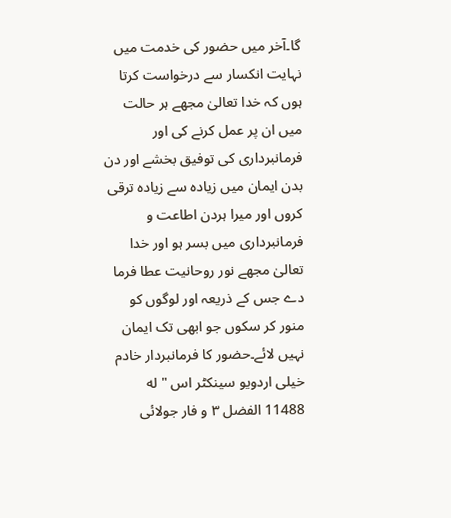گا۔آخر میں حضور کی خدمت میں نہایت انکسار سے درخواست کرتا ہوں کہ خدا تعالیٰ مجھے ہر حالت میں ان پر عمل کرنے کی اور فرمانبرداری کی توفیق بخشے اور دن بدن ایمان میں زیادہ سے زیادہ ترقی کروں اور میرا ہردن اطاعت و فرمانبرداری میں بسر ہو اور خدا تعالیٰ مجھے نور روحانیت عطا فرما دے جس کے ذریعہ اور لوگوں کو منور کر سکوں جو ابھی تک ایمان نہیں لائے۔حضور کا فرمانبردار خادم خیلی اردویو سینکٹر اس " له 11488 الفضل ۳ و فار جولائی